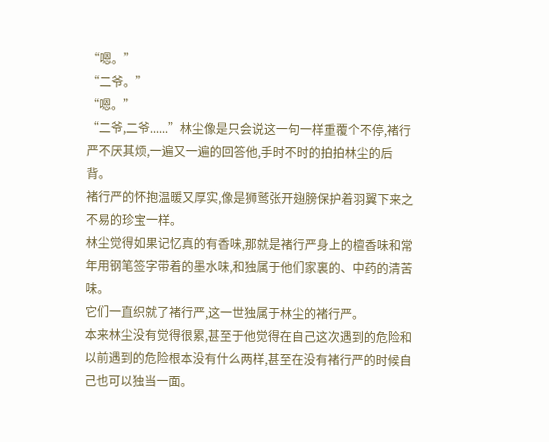“嗯。”
“二爷。”
“嗯。”
“二爷,二爷......”林尘像是只会说这一句一样重覆个不停,褚行严不厌其烦,一遍又一遍的回答他,手时不时的拍拍林尘的后背。
褚行严的怀抱温暖又厚实,像是狮鹫张开翅膀保护着羽翼下来之不易的珍宝一样。
林尘觉得如果记忆真的有香味,那就是褚行严身上的檀香味和常年用钢笔签字带着的墨水味,和独属于他们家裏的、中药的清苦味。
它们一直织就了褚行严,这一世独属于林尘的褚行严。
本来林尘没有觉得很累,甚至于他觉得在自己这次遇到的危险和以前遇到的危险根本没有什么两样,甚至在没有褚行严的时候自己也可以独当一面。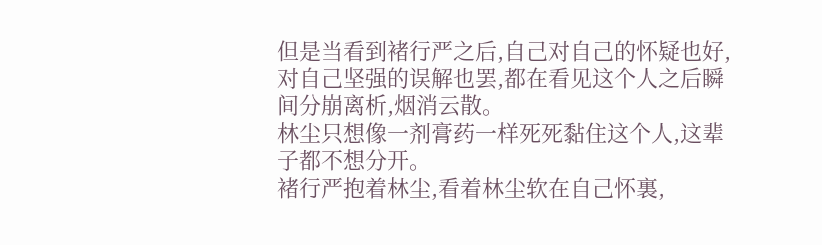但是当看到褚行严之后,自己对自己的怀疑也好,对自己坚强的误解也罢,都在看见这个人之后瞬间分崩离析,烟消云散。
林尘只想像一剂膏药一样死死黏住这个人,这辈子都不想分开。
褚行严抱着林尘,看着林尘软在自己怀裏,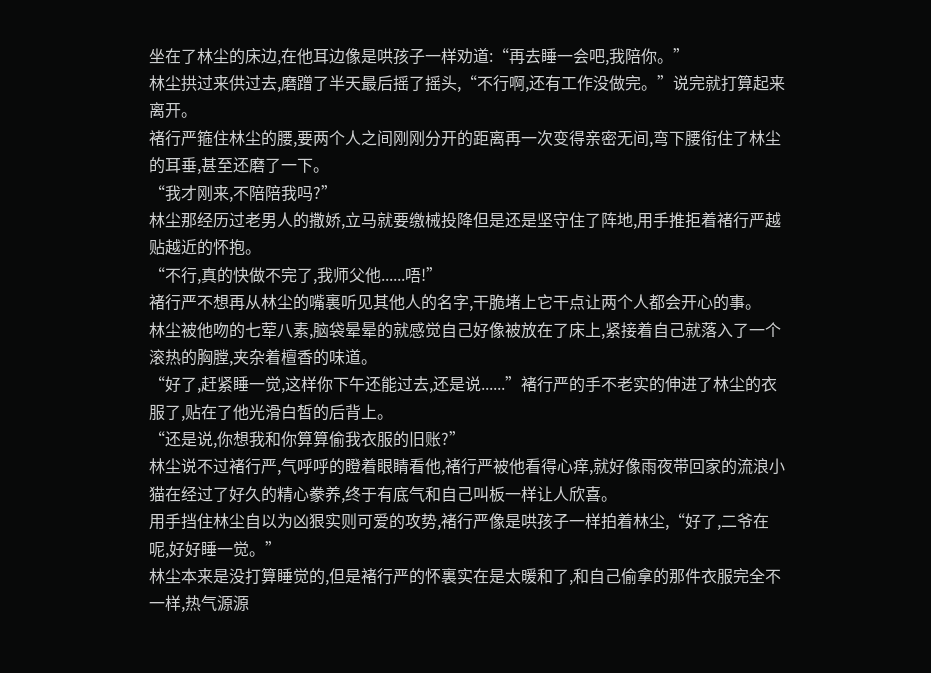坐在了林尘的床边,在他耳边像是哄孩子一样劝道:“再去睡一会吧,我陪你。”
林尘拱过来供过去,磨蹭了半天最后摇了摇头,“不行啊,还有工作没做完。”说完就打算起来离开。
褚行严箍住林尘的腰,要两个人之间刚刚分开的距离再一次变得亲密无间,弯下腰衔住了林尘的耳垂,甚至还磨了一下。
“我才刚来,不陪陪我吗?”
林尘那经历过老男人的撒娇,立马就要缴械投降但是还是坚守住了阵地,用手推拒着褚行严越贴越近的怀抱。
“不行,真的快做不完了,我师父他......唔!”
褚行严不想再从林尘的嘴裏听见其他人的名字,干脆堵上它干点让两个人都会开心的事。
林尘被他吻的七荤八素,脑袋晕晕的就感觉自己好像被放在了床上,紧接着自己就落入了一个滚热的胸膛,夹杂着檀香的味道。
“好了,赶紧睡一觉,这样你下午还能过去,还是说......”褚行严的手不老实的伸进了林尘的衣服了,贴在了他光滑白皙的后背上。
“还是说,你想我和你算算偷我衣服的旧账?”
林尘说不过褚行严,气呼呼的瞪着眼睛看他,褚行严被他看得心痒,就好像雨夜带回家的流浪小猫在经过了好久的精心豢养,终于有底气和自己叫板一样让人欣喜。
用手挡住林尘自以为凶狠实则可爱的攻势,褚行严像是哄孩子一样拍着林尘,“好了,二爷在呢,好好睡一觉。”
林尘本来是没打算睡觉的,但是褚行严的怀裏实在是太暖和了,和自己偷拿的那件衣服完全不一样,热气源源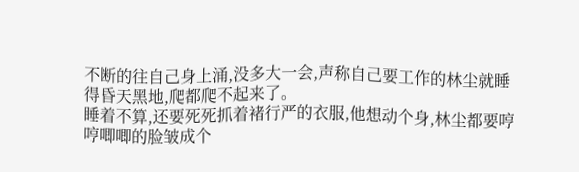不断的往自己身上涌,没多大一会,声称自己要工作的林尘就睡得昏天黑地,爬都爬不起来了。
睡着不算,还要死死抓着褚行严的衣服,他想动个身,林尘都要哼哼唧唧的脸皱成个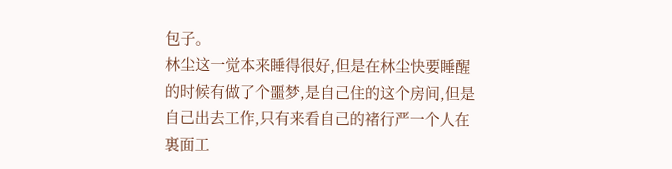包子。
林尘这一觉本来睡得很好,但是在林尘快要睡醒的时候有做了个噩梦,是自己住的这个房间,但是自己出去工作,只有来看自己的褚行严一个人在裏面工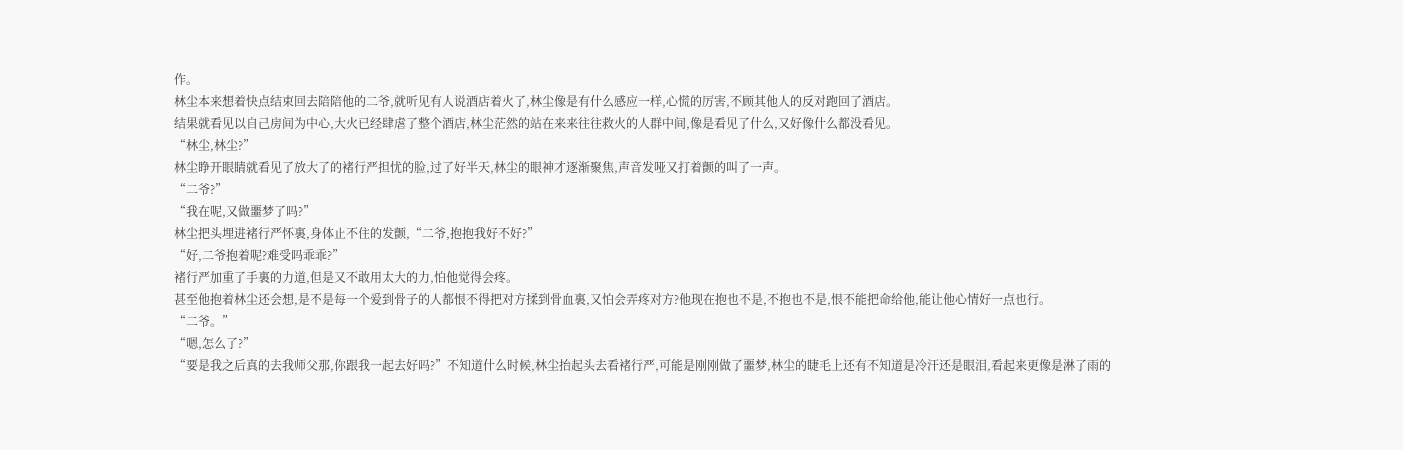作。
林尘本来想着快点结束回去陪陪他的二爷,就听见有人说酒店着火了,林尘像是有什么感应一样,心慌的厉害,不顾其他人的反对跑回了酒店。
结果就看见以自己房间为中心,大火已经肆虐了整个酒店,林尘茫然的站在来来往往救火的人群中间,像是看见了什么,又好像什么都没看见。
“林尘,林尘?”
林尘睁开眼睛就看见了放大了的褚行严担忧的脸,过了好半天,林尘的眼神才逐渐聚焦,声音发哑又打着颤的叫了一声。
“二爷?”
“我在呢,又做噩梦了吗?”
林尘把头埋进褚行严怀裏,身体止不住的发颤,“二爷,抱抱我好不好?”
“好,二爷抱着呢?难受吗乖乖?”
褚行严加重了手裏的力道,但是又不敢用太大的力,怕他觉得会疼。
甚至他抱着林尘还会想,是不是每一个爱到骨子的人都恨不得把对方揉到骨血裏,又怕会弄疼对方?他现在抱也不是,不抱也不是,恨不能把命给他,能让他心情好一点也行。
“二爷。”
“嗯,怎么了?”
“要是我之后真的去我师父那,你跟我一起去好吗?”不知道什么时候,林尘抬起头去看褚行严,可能是刚刚做了噩梦,林尘的睫毛上还有不知道是冷汗还是眼泪,看起来更像是淋了雨的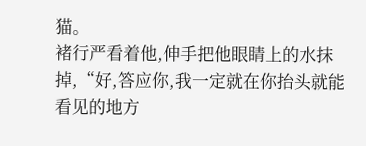猫。
褚行严看着他,伸手把他眼睛上的水抹掉,“好,答应你,我一定就在你抬头就能看见的地方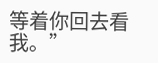等着你回去看我。”